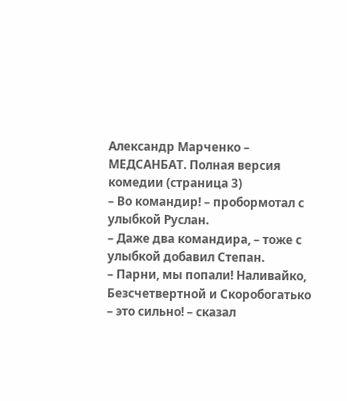Александр Марченко – МЕДСАНБАТ. Полная версия комедии (страница 3)
– Во командир! – пробормотал с улыбкой Руслан.
– Даже два командира, – тоже с улыбкой добавил Степан.
– Парни, мы попали! Наливайко, Безсчетвертной и Скоробогатько – это сильно! – сказал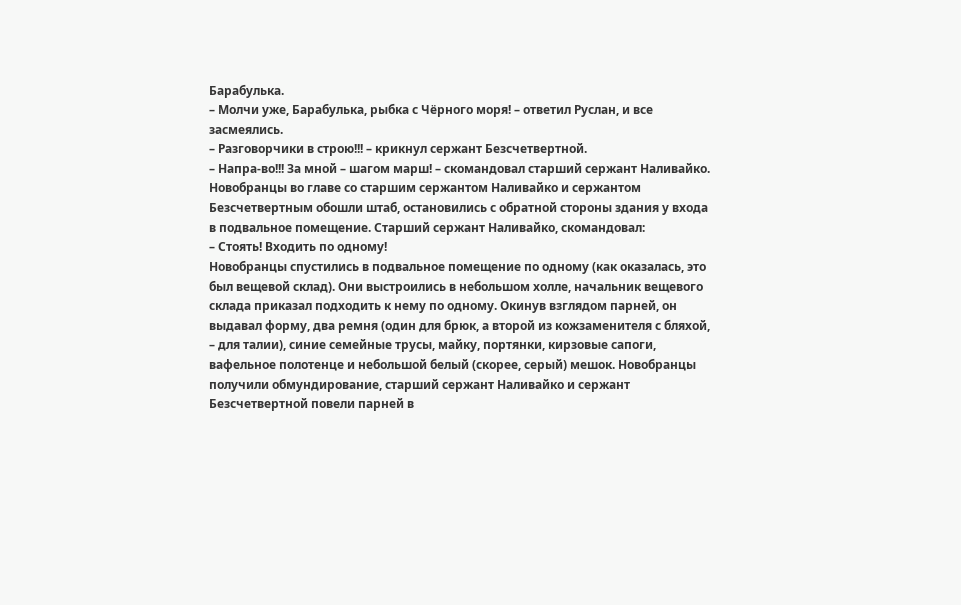Барабулька.
– Молчи уже, Барабулька, рыбка с Чёрного моря! – ответил Руслан, и все засмеялись.
– Разговорчики в строю!!! – крикнул сержант Безсчетвертной.
– Напра-во!!! За мной – шагом марш! – скомандовал старший сержант Наливайко.
Новобранцы во главе со старшим сержантом Наливайко и сержантом Безсчетвертным обошли штаб, остановились с обратной стороны здания у входа в подвальное помещение. Старший сержант Наливайко, скомандовал:
– Стоять! Входить по одному!
Новобранцы спустились в подвальное помещение по одному (как оказалась, это был вещевой склад). Они выстроились в небольшом холле, начальник вещевого склада приказал подходить к нему по одному. Окинув взглядом парней, он выдавал форму, два ремня (один для брюк, а второй из кожзаменителя с бляхой, – для талии), синие семейные трусы, майку, портянки, кирзовые сапоги, вафельное полотенце и небольшой белый (скорее, серый) мешок. Новобранцы получили обмундирование, старший сержант Наливайко и сержант Безсчетвертной повели парней в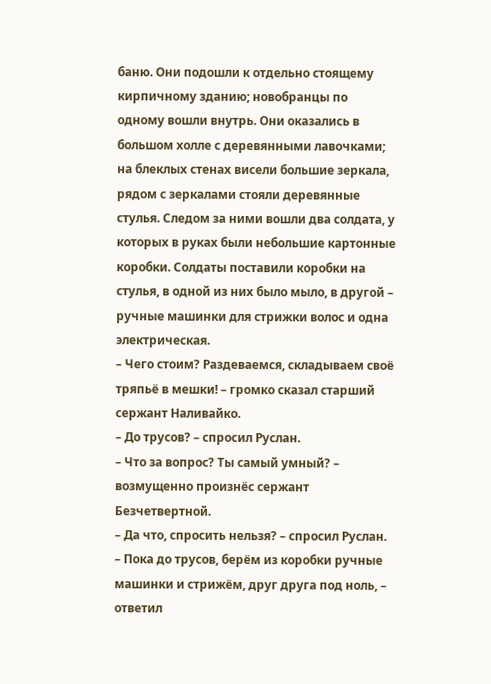баню. Они подошли к отдельно стоящему кирпичному зданию; новобранцы по одному вошли внутрь. Они оказались в большом холле с деревянными лавочками; на блеклых стенах висели большие зеркала, рядом с зеркалами стояли деревянные стулья. Следом за ними вошли два солдата, у которых в руках были небольшие картонные коробки. Солдаты поставили коробки на стулья, в одной из них было мыло, в другой – ручные машинки для стрижки волос и одна электрическая.
– Чего стоим? Раздеваемся, складываем своё тряпьё в мешки! – громко сказал старший сержант Наливайко.
– До трусов? – спросил Руслан.
– Что за вопрос? Ты самый умный? – возмущенно произнёс сержант Безчетвертной.
– Да что, спросить нельзя? – спросил Руслан.
– Пока до трусов, берём из коробки ручные машинки и стрижём, друг друга под ноль, – ответил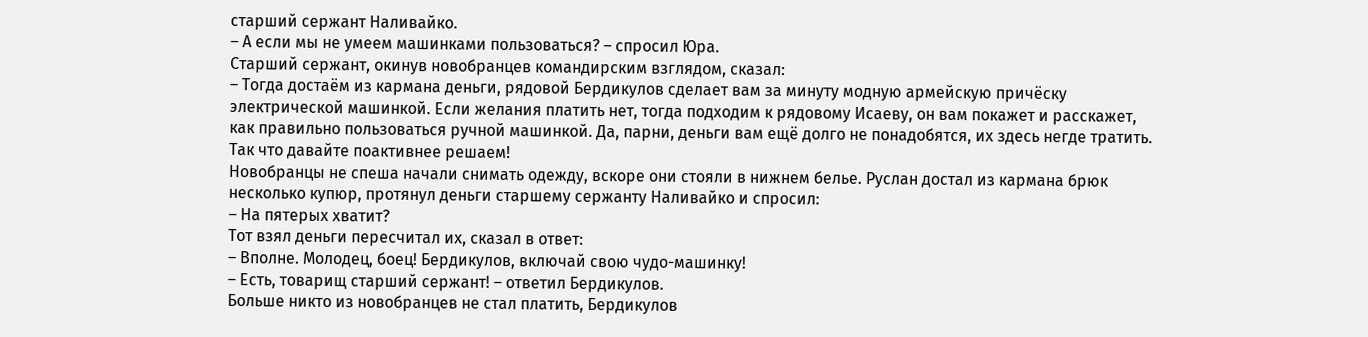старший сержант Наливайко.
– А если мы не умеем машинками пользоваться? – спросил Юра.
Старший сержант, окинув новобранцев командирским взглядом, сказал:
– Тогда достаём из кармана деньги, рядовой Бердикулов сделает вам за минуту модную армейскую причёску электрической машинкой. Если желания платить нет, тогда подходим к рядовому Исаеву, он вам покажет и расскажет, как правильно пользоваться ручной машинкой. Да, парни, деньги вам ещё долго не понадобятся, их здесь негде тратить. Так что давайте поактивнее решаем!
Новобранцы не спеша начали снимать одежду, вскоре они стояли в нижнем белье. Руслан достал из кармана брюк несколько купюр, протянул деньги старшему сержанту Наливайко и спросил:
– На пятерых хватит?
Тот взял деньги пересчитал их, сказал в ответ:
– Вполне. Молодец, боец! Бердикулов, включай свою чудо-машинку!
– Есть, товарищ старший сержант! – ответил Бердикулов.
Больше никто из новобранцев не стал платить, Бердикулов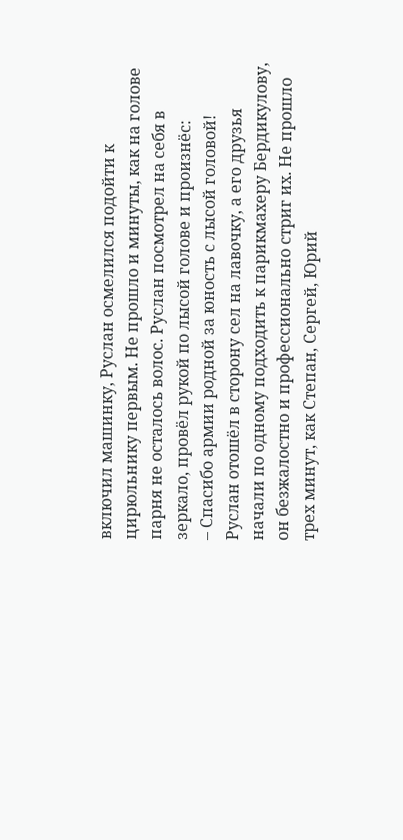включил машинку, Руслан осмелился подойти к цирюльнику первым. Не прошло и минуты, как на голове парня не осталось волос. Руслан посмотрел на себя в зеркало, провёл рукой по лысой голове и произнёс:
– Спасибо армии родной за юность с лысой головой!
Руслан отошёл в сторону сел на лавочку, а его друзья начали по одному подходить к парикмахеру Бердикулову, он безжалостно и профессионально стриг их. Не прошло трех минут, как Степан, Сергей, Юрий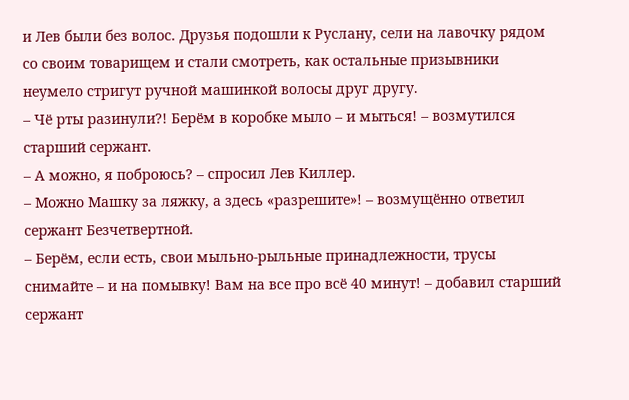и Лев были без волос. Друзья подошли к Руслану, сели на лавочку рядом со своим товарищем и стали смотреть, как остальные призывники неумело стригут ручной машинкой волосы друг другу.
– Чё рты разинули?! Берём в коробке мыло – и мыться! – возмутился старший сержант.
– А можно, я поброюсь? – спросил Лев Киллер.
– Можно Машку за ляжку, а здесь «разрешите»! – возмущённо ответил сержант Безчетвертной.
– Берём, если есть, свои мыльно-рыльные принадлежности, трусы снимайте – и на помывку! Вам на все про всё 40 минут! – добавил старший сержант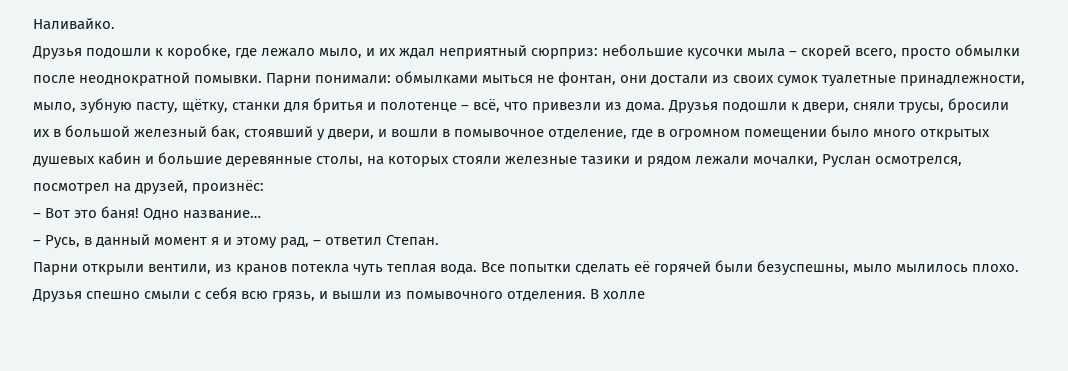Наливайко.
Друзья подошли к коробке, где лежало мыло, и их ждал неприятный сюрприз: небольшие кусочки мыла – скорей всего, просто обмылки после неоднократной помывки. Парни понимали: обмылками мыться не фонтан, они достали из своих сумок туалетные принадлежности, мыло, зубную пасту, щётку, станки для бритья и полотенце – всё, что привезли из дома. Друзья подошли к двери, сняли трусы, бросили их в большой железный бак, стоявший у двери, и вошли в помывочное отделение, где в огромном помещении было много открытых душевых кабин и большие деревянные столы, на которых стояли железные тазики и рядом лежали мочалки, Руслан осмотрелся, посмотрел на друзей, произнёс:
– Вот это баня! Одно название…
– Русь, в данный момент я и этому рад, – ответил Степан.
Парни открыли вентили, из кранов потекла чуть теплая вода. Все попытки сделать её горячей были безуспешны, мыло мылилось плохо. Друзья спешно смыли с себя всю грязь, и вышли из помывочного отделения. В холле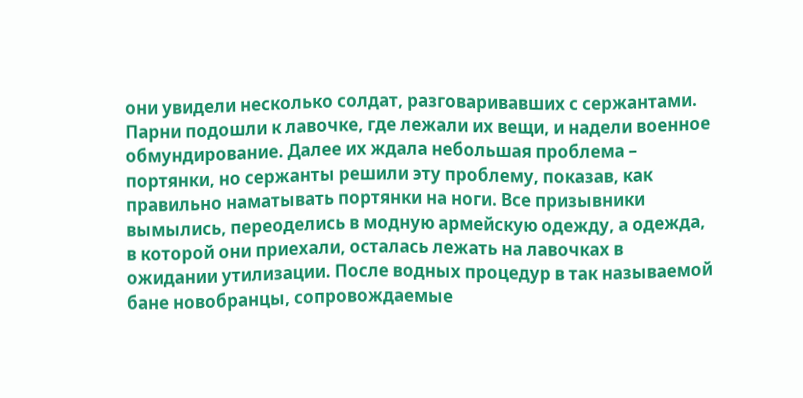они увидели несколько солдат, разговаривавших с сержантами. Парни подошли к лавочке, где лежали их вещи, и надели военное обмундирование. Далее их ждала небольшая проблема – портянки, но сержанты решили эту проблему, показав, как правильно наматывать портянки на ноги. Все призывники вымылись, переоделись в модную армейскую одежду, а одежда, в которой они приехали, осталась лежать на лавочках в ожидании утилизации. После водных процедур в так называемой бане новобранцы, сопровождаемые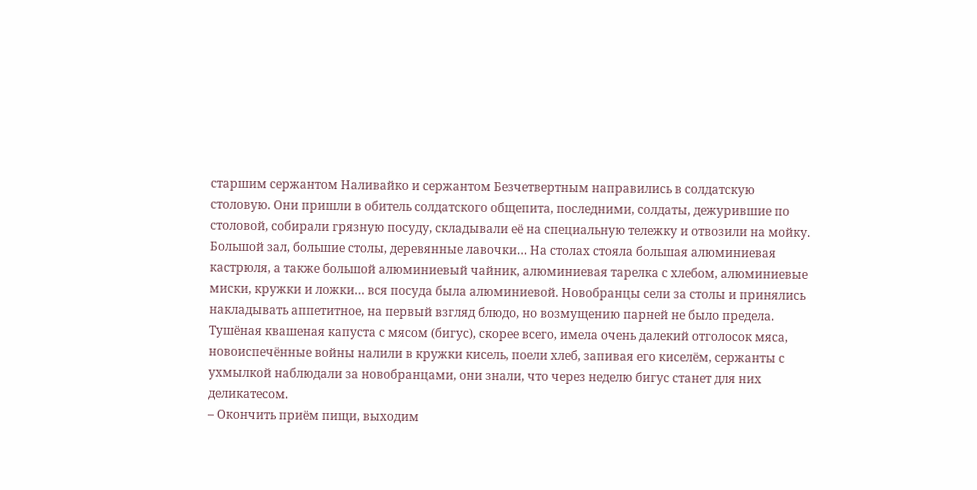старшим сержантом Наливайко и сержантом Безчетвертным направились в солдатскую столовую. Они пришли в обитель солдатского общепита, последними, солдаты, дежурившие по столовой, собирали грязную посуду, складывали её на специальную тележку и отвозили на мойку.
Большой зал, большие столы, деревянные лавочки… На столах стояла большая алюминиевая кастрюля, а также большой алюминиевый чайник, алюминиевая тарелка с хлебом, алюминиевые миски, кружки и ложки… вся посуда была алюминиевой. Новобранцы сели за столы и принялись накладывать аппетитное, на первый взгляд блюдо, но возмущению парней не было предела. Тушёная квашеная капуста с мясом (бигус), скорее всего, имела очень далекий отголосок мяса, новоиспечённые войны налили в кружки кисель, поели хлеб, запивая его киселём, сержанты с ухмылкой наблюдали за новобранцами, они знали, что через неделю бигус станет для них деликатесом.
– Окончить приём пищи, выходим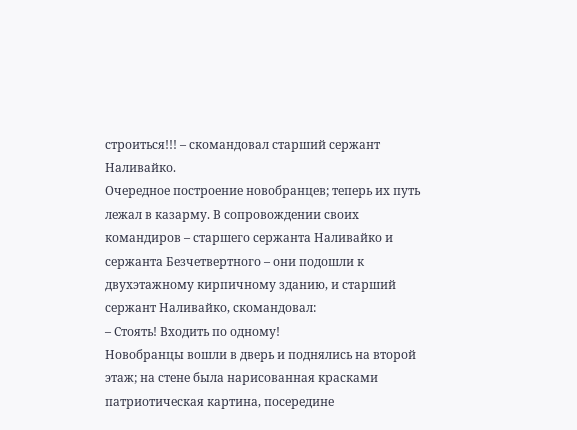строиться!!! – скомандовал старший сержант Наливайко.
Очередное построение новобранцев; теперь их путь лежал в казарму. В сопровождении своих командиров – старшего сержанта Наливайко и сержанта Безчетвертного – они подошли к двухэтажному кирпичному зданию, и старший сержант Наливайко, скомандовал:
– Стоять! Входить по одному!
Новобранцы вошли в дверь и поднялись на второй этаж; на стене была нарисованная красками патриотическая картина, посередине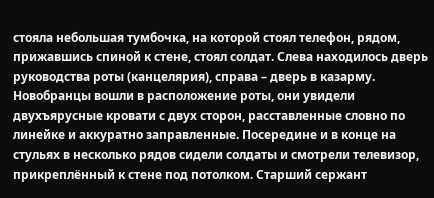стояла небольшая тумбочка, на которой стоял телефон, рядом, прижавшись спиной к стене, стоял солдат. Слева находилось дверь руководства роты (канцелярия), справа – дверь в казарму. Новобранцы вошли в расположение роты, они увидели двухъярусные кровати с двух сторон, расставленные словно по линейке и аккуратно заправленные. Посередине и в конце на стульях в несколько рядов сидели солдаты и смотрели телевизор, прикреплённый к стене под потолком. Старший сержант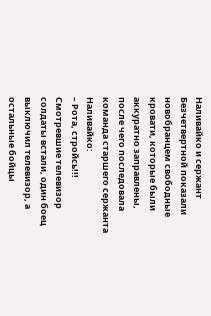Наливайко и сержант Безчетвертной показали новобранцем свободные кровати, которые были аккуратно заправлены, после чего последовала команда старшего сержанта Наливайко:
– Рота, стройсь!!!
Смотревшие телевизор солдаты встали, один боец выключил телевизор, а остальные бойцы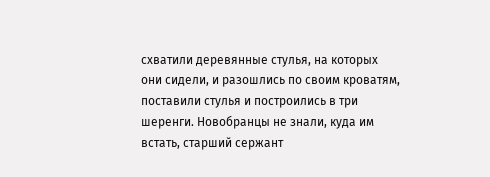схватили деревянные стулья, на которых они сидели, и разошлись по своим кроватям, поставили стулья и построились в три шеренги. Новобранцы не знали, куда им встать, старший сержант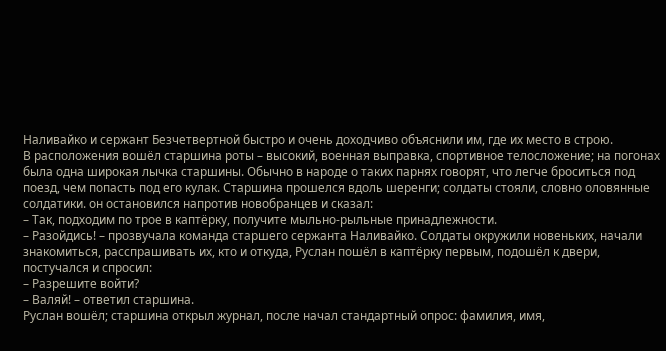Наливайко и сержант Безчетвертной быстро и очень доходчиво объяснили им, где их место в строю.
В расположения вошёл старшина роты – высокий, военная выправка, спортивное телосложение; на погонах была одна широкая лычка старшины. Обычно в народе о таких парнях говорят, что легче броситься под поезд, чем попасть под его кулак. Старшина прошелся вдоль шеренги; солдаты стояли, словно оловянные солдатики. он остановился напротив новобранцев и сказал:
– Так, подходим по трое в каптёрку, получите мыльно-рыльные принадлежности.
– Разойдись! – прозвучала команда старшего сержанта Наливайко. Солдаты окружили новеньких, начали знакомиться, расспрашивать их, кто и откуда, Руслан пошёл в каптёрку первым, подошёл к двери, постучался и спросил:
– Разрешите войти?
– Валяй! – ответил старшина.
Руслан вошёл; старшина открыл журнал, после начал стандартный опрос: фамилия, имя,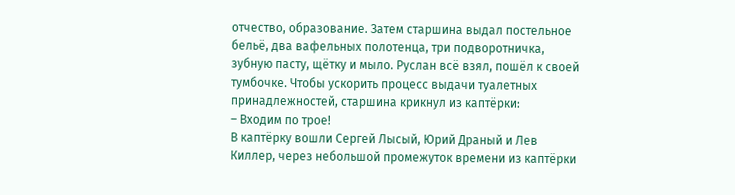отчество, образование. Затем старшина выдал постельное бельё, два вафельных полотенца, три подворотничка, зубную пасту, щётку и мыло. Руслан всё взял, пошёл к своей тумбочке. Чтобы ускорить процесс выдачи туалетных принадлежностей, старшина крикнул из каптёрки:
– Входим по трое!
В каптёрку вошли Сергей Лысый, Юрий Драный и Лев Киллер, через небольшой промежуток времени из каптёрки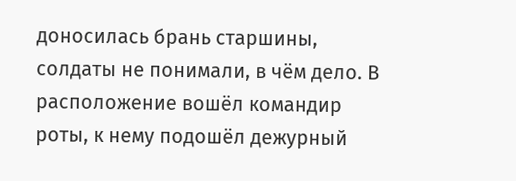доносилась брань старшины, солдаты не понимали, в чём дело. В расположение вошёл командир роты, к нему подошёл дежурный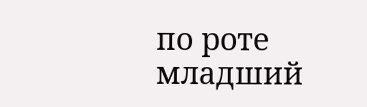по роте младший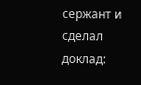сержант и сделал доклад: